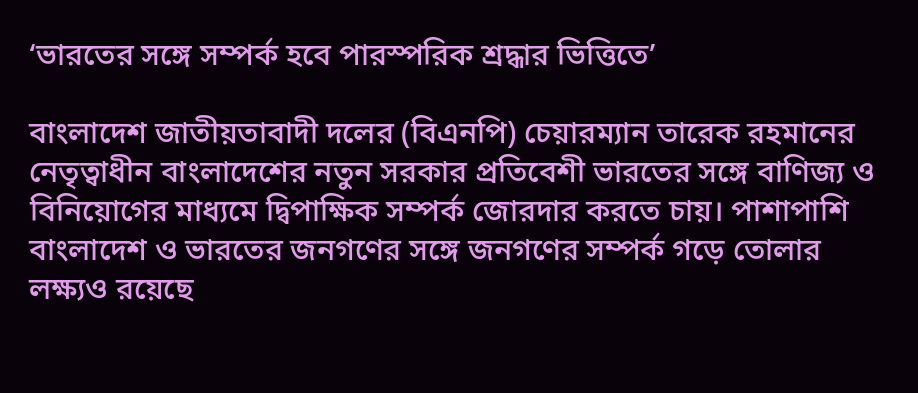‘ভারতের সঙ্গে সম্পর্ক হবে পারস্পরিক শ্রদ্ধার ভিত্তিতে’

বাংলাদেশ জাতীয়তাবাদী দলের (বিএনপি) চেয়ারম্যান তারেক রহমানের নেতৃত্বাধীন বাংলাদেশের নতুন সরকার প্রতিবেশী ভারতের সঙ্গে বাণিজ্য ও বিনিয়োগের মাধ্যমে দ্বিপাক্ষিক সম্পর্ক জোরদার করতে চায়। পাশাপাশি বাংলাদেশ ও ভারতের জনগণের সঙ্গে জনগণের সম্পর্ক গড়ে তোলার লক্ষ্যও রয়েছে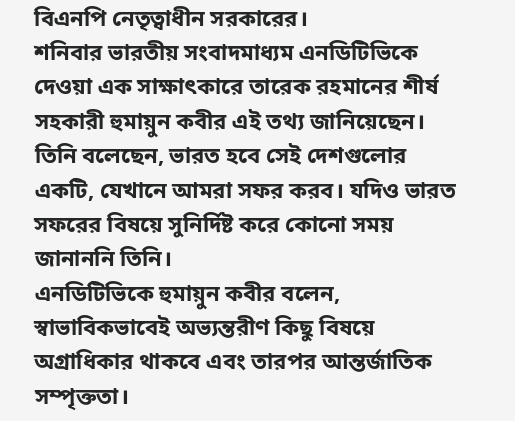বিএনপি নেতৃত্বাধীন সরকারের।
শনিবার ভারতীয় সংবাদমাধ্যম এনডিটিভিকে দেওয়া এক সাক্ষাৎকারে তারেক রহমানের শীর্ষ সহকারী হুমায়ুন কবীর এই তথ্য জানিয়েছেন। তিনি বলেছেন, ভারত হবে সেই দেশগুলোর একটি, যেখানে আমরা সফর করব। যদিও ভারত সফরের বিষয়ে সুনির্দিষ্ট করে কোনো সময় জানাননি তিনি।
এনডিটিভিকে হুমায়ুন কবীর বলেন, স্বাভাবিকভাবেই অভ্যন্তরীণ কিছু বিষয়ে অগ্রাধিকার থাকবে এবং তারপর আন্তর্জাতিক সম্পৃক্ততা।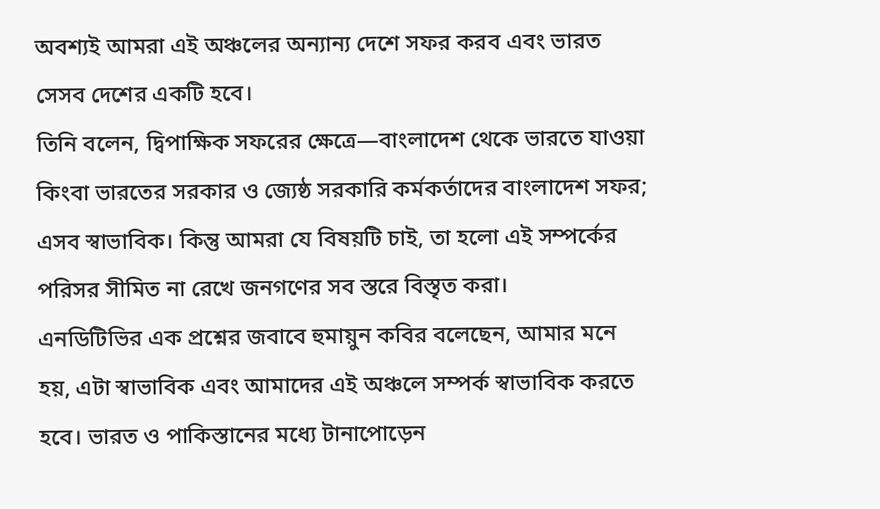অবশ্যই আমরা এই অঞ্চলের অন্যান্য দেশে সফর করব এবং ভারত সেসব দেশের একটি হবে।
তিনি বলেন, দ্বিপাক্ষিক সফরের ক্ষেত্রে—বাংলাদেশ থেকে ভারতে যাওয়া কিংবা ভারতের সরকার ও জ্যেষ্ঠ সরকারি কর্মকর্তাদের বাংলাদেশ সফর; এসব স্বাভাবিক। কিন্তু আমরা যে বিষয়টি চাই, তা হলো এই সম্পর্কের পরিসর সীমিত না রেখে জনগণের সব স্তরে বিস্তৃত করা।
এনডিটিভির এক প্রশ্নের জবাবে হুমায়ুন কবির বলেছেন, আমার মনে হয়, এটা স্বাভাবিক এবং আমাদের এই অঞ্চলে সম্পর্ক স্বাভাবিক করতে হবে। ভারত ও পাকিস্তানের মধ্যে টানাপোড়েন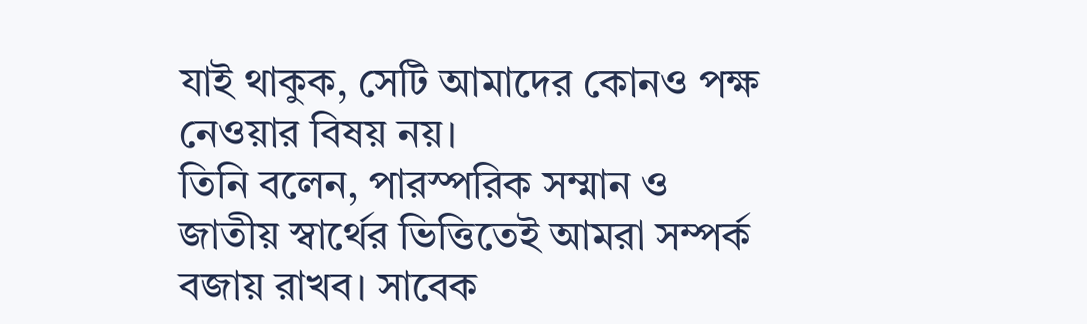যাই থাকুক, সেটি আমাদের কোনও পক্ষ নেওয়ার বিষয় নয়।
তিনি বলেন, পারস্পরিক সম্মান ও জাতীয় স্বার্থের ভিত্তিতেই আমরা সম্পর্ক বজায় রাখব। সাবেক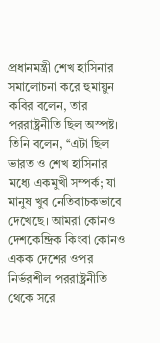প্রধানমন্ত্রী শেখ হাসিনার সমালোচনা করে হুমায়ুন কবির বলেন, তার পররাষ্ট্রনীতি ছিল অস্পষ্ট।
তিনি বলেন, ‘‘এটা ছিল ভারত ও শেখ হাসিনার মধ্যে একমুখী সম্পর্ক; যা মানুষ খুব নেতিবাচকভাবে দেখেছে। আমরা কোনও দেশকেন্দ্রিক কিংবা কোনও একক দেশের ওপর নির্ভরশীল পররাষ্ট্রনীতি থেকে সরে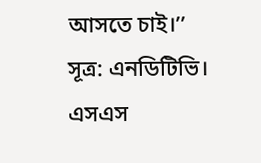আসতে চাই।’’
সূত্র: এনডিটিভি।
এসএস